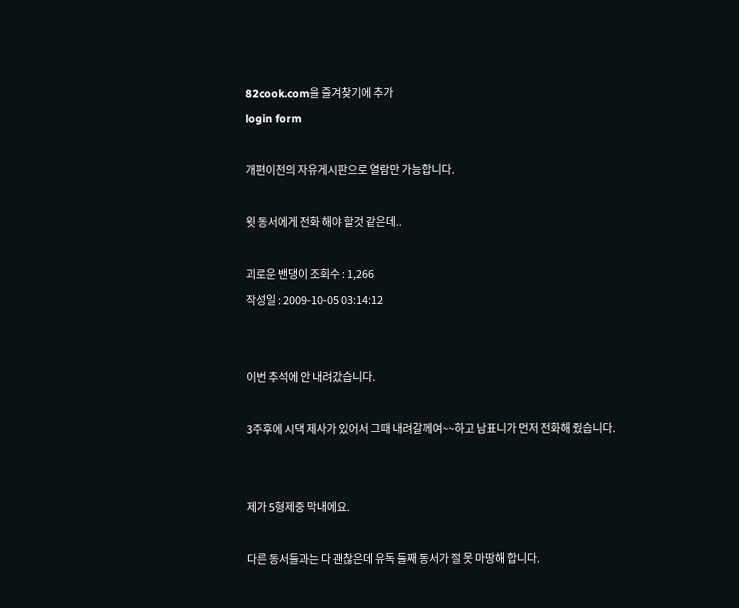82cook.com을 즐겨찾기에 추가
login form

개편이전의 자유게시판으로 열람만 가능합니다.

윗 동서에게 전화 해야 할것 같은데..

괴로운 밴댕이 조회수 : 1,266
작성일 : 2009-10-05 03:14:12


이번 추석에 안 내려갔습니다.

3주후에 시댁 제사가 있어서 그때 내려갈께여~~하고 남표니가 먼저 전화해 줬습니다.


제가 5형제중 막내에요.

다른 동서들과는 다 괜찮은데 유독 둘째 동서가 절 못 마땅해 합니다.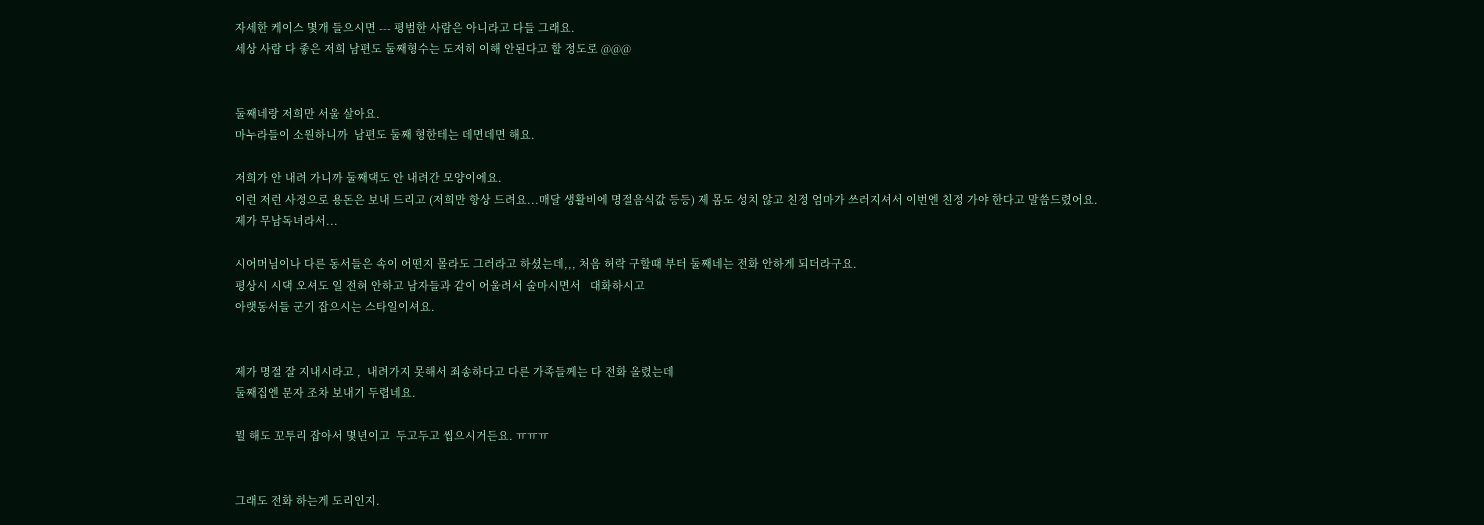자세한 케이스 몇개 들으시면 --- 평범한 사람은 아니라고 다들 그래요.
세상 사람 다 좋은 저희 남편도 둘째형수는 도저히 이해 안된다고 할 정도로 @@@


둘째네랑 저희만 서울 살아요.
마누라들이 소원하니까  남편도 둘째 형한테는 데면데면 해요.

저희가 안 내려 가니까 둘째댁도 안 내려간 모양이에요.
이런 저런 사정으로 용돈은 보내 드리고 (저희만 항상 드려요...매달 생활비에 명절음식값 등등) 제 몸도 성치 않고 친정 엄마가 쓰러지셔서 이번엔 친정 가야 한다고 말씀드렸어요.
제가 무남독녀라서...

시어머님이나 다른 동서들은 속이 어떤지 몰라도 그러라고 하셨는데,,, 처음 허락 구할때 부터 둘째네는 전화 안하게 되더라구요.
평상시 시댁 오셔도 일 전혀 안하고 남자들과 같이 어울려서 술마시면서   대화하시고
아랫동서들 군기 잡으시는 스타일이셔요.


제가 명절 잘 지내시라고 ,  내려가지 못해서 죄송하다고 다른 가족들께는 다 전화 올렸는데
둘째집엔 문자 조차 보내기 두렵네요.

뭘 해도 꼬투리 잡아서 몇년이고  두고두고 씹으시거든요. ㅠㅠㅠ


그래도 전화 하는게 도리인지.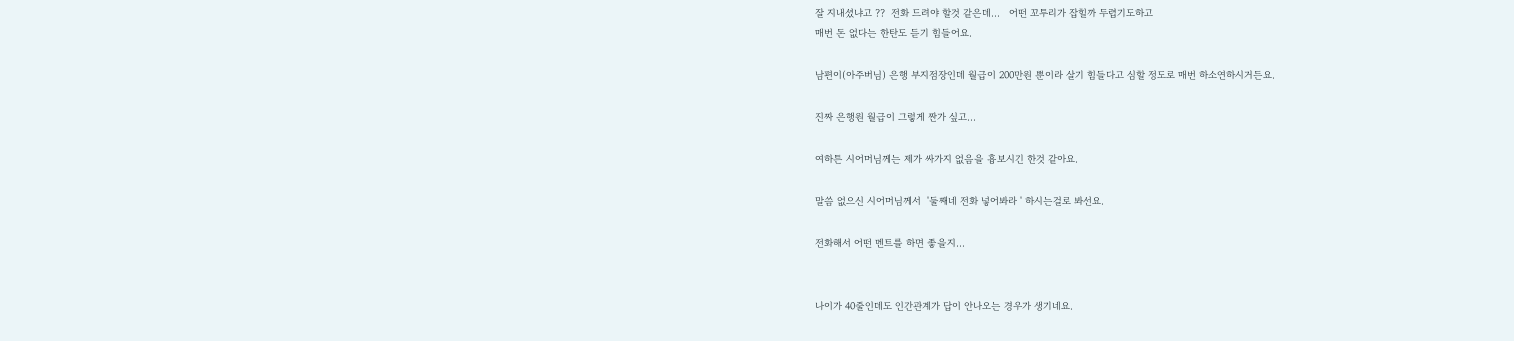잘 지내셨냐고 ??  전화 드려야 할것 같은데...   어떤 꼬투리가 잡힐까 두렵기도하고
매번 돈 없다는 한탄도 듣기 힘들어요.

남편이(아주버님) 은행 부지점장인데 월급이 200만원 뿐이라 살기 힘들다고 심할 정도로 매번 하소연하시거든요.

진짜 은행원 월급이 그렇게 짠가 싶고...

여하튼 시어머님께는 제가 싸가지 없음을 흉보시긴 한것 같아요.

말씀 없으신 시어머님께서  '둘째네 전화 넣어봐라 ' 하시는걸로 봐선요.

전화해서 어떤 멘트를 하면 좋을지...


나이가 40줄인데도 인간관계가 답이 안나오는 경우가 생기네요.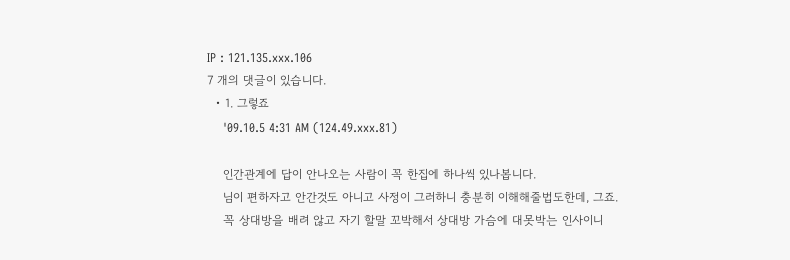IP : 121.135.xxx.106
7 개의 댓글이 있습니다.
  • 1. 그렇죠
    '09.10.5 4:31 AM (124.49.xxx.81)

    인간관계에 답이 안나오는 사람이 꼭 한집에 하나씩 있나봅니다.
    님이 편하자고 안간것도 아니고 사정이 그러하니 충분히 이해해줄법도한데, 그죠.
    꼭 상대방을 배려 않고 자기 할말 꼬박해서 상대방 가슴에 대못박는 인사이니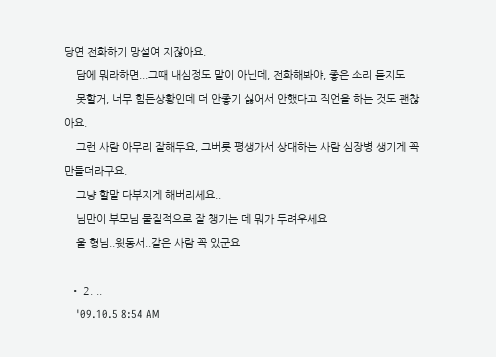당연 전화하기 망설여 지잖아요.
    담에 뭐라하면...그때 내심정도 말이 아닌데, 전화해봐야, 좋은 소리 듣지도
    못할거, 너무 힘든상황인데 더 안좋기 싫어서 안했다고 직언을 하는 것도 괜찮아요.
    그런 사람 아무리 잘해두요, 그버릇 평생가서 상대하는 사람 심장병 생기게 꼭 만들더라구요.
    그냥 할말 다부지게 해버리세요..
    님만이 부모님 물질적으로 잘 챙기는 데 뭐가 두려우세요
    울 형님..윗동서..같은 사람 꼭 있군요

  • 2. ..
    '09.10.5 8:54 AM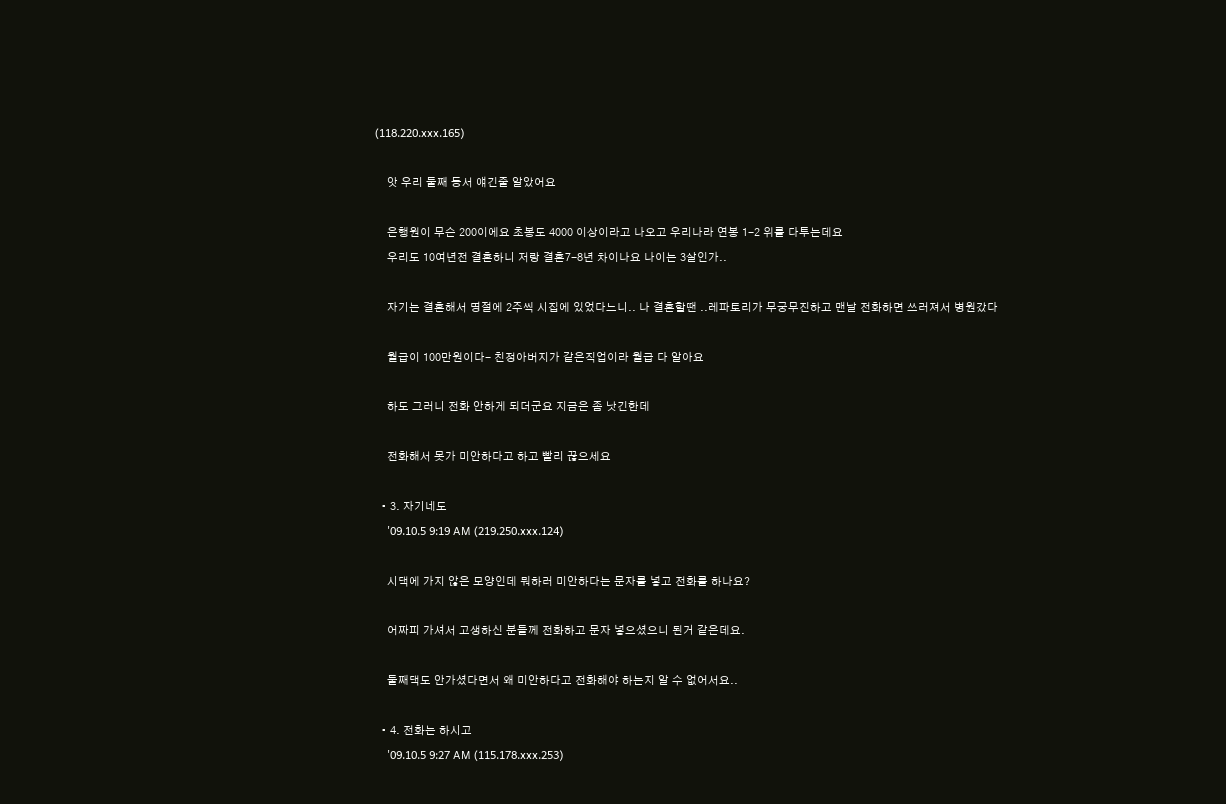(118.220.xxx.165)

    앗 우리 둘째 동서 얘긴줄 알았어요

    은행원이 무슨 200이에요 초봉도 4000 이상이라고 나오고 우리나라 연봉 1-2 위를 다투는데요
    우리도 10여년전 결혼하니 저랑 결혼7-8년 차이나요 나이는 3살인가..

    자기는 결혼해서 명절에 2주씩 시집에 있었다느니.. 나 결혼할땐 ..레파토리가 무궁무진하고 맨날 전화하면 쓰러져서 병원갔다

    월급이 100만원이다- 친정아버지가 같은직업이라 월급 다 알아요

    하도 그러니 전화 안하게 되더군요 지금은 좀 낫긴한데

    전화해서 못가 미안하다고 하고 빨리 끊으세요

  • 3. 자기네도
    '09.10.5 9:19 AM (219.250.xxx.124)

    시댁에 가지 않은 모양인데 뭐하러 미안하다는 문자를 넣고 전화를 하나요?

    어짜피 가셔서 고생하신 분들께 전화하고 문자 넣으셨으니 된거 같은데요.

    둘째댁도 안가셨다면서 왜 미안하다고 전화해야 하는지 알 수 없어서요..

  • 4. 전화는 하시고
    '09.10.5 9:27 AM (115.178.xxx.253)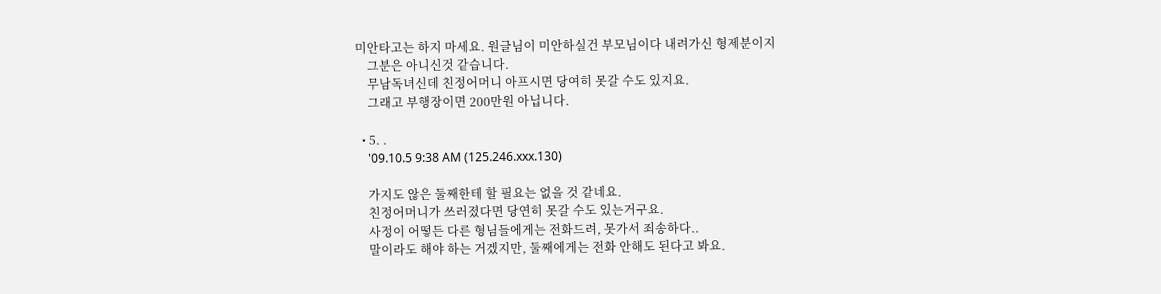미안타고는 하지 마세요. 원글님이 미안하실건 부모님이다 내려가신 형제분이지
    그분은 아니신것 같습니다.
    무남독녀신데 친정어머니 아프시면 당여히 못갈 수도 있지요.
    그래고 부행장이면 200만원 아닙니다.

  • 5. .
    '09.10.5 9:38 AM (125.246.xxx.130)

    가지도 않은 둘째한테 할 필요는 없을 것 같네요.
    친정어머니가 쓰러졌다면 당연히 못갈 수도 있는거구요.
    사정이 어떻든 다른 형님들에게는 전화드려, 못가서 죄송하다..
    말이라도 해야 하는 거겠지만, 둘째에게는 전화 안해도 된다고 봐요.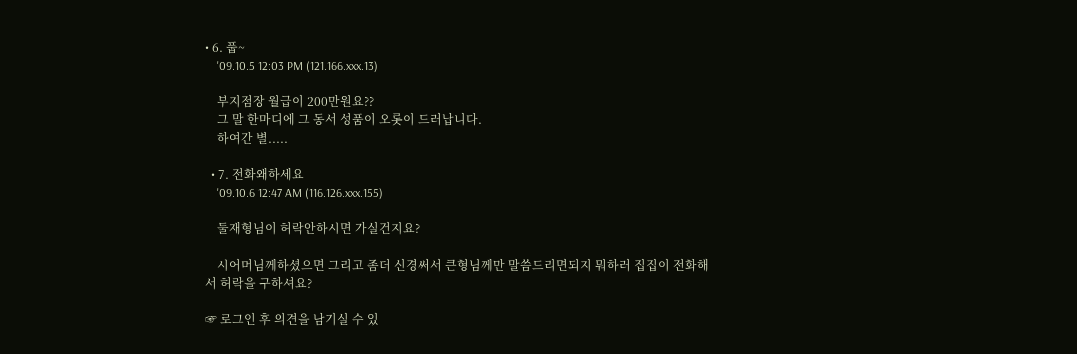• 6. 풉~
    '09.10.5 12:03 PM (121.166.xxx.13)

    부지점장 월급이 200만원요??
    그 말 한마디에 그 동서 성품이 오롯이 드러납니다.
    하여간 별.....

  • 7. 전화왜하세요
    '09.10.6 12:47 AM (116.126.xxx.155)

    둘재형님이 허락안하시면 가실건지요?

    시어머님께하셨으면 그리고 좀더 신경써서 큰형님께만 말씀드리면되지 뭐하러 집집이 전화해서 허락을 구하셔요?

☞ 로그인 후 의견을 남기실 수 있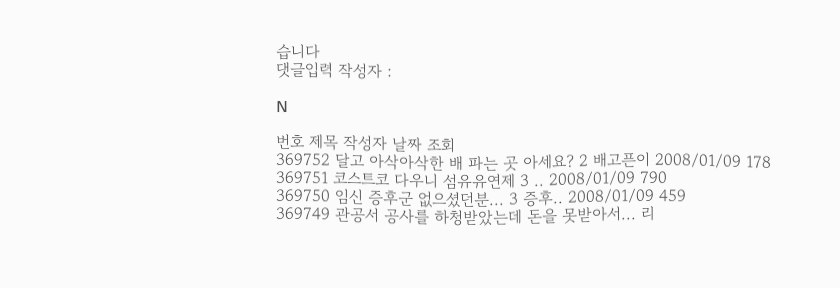습니다
댓글입력 작성자 :

N

번호 제목 작성자 날짜 조회
369752 달고 아삭아삭한 배 파는 곳 아세요? 2 배고픈이 2008/01/09 178
369751 코스트코 다우니 섬유유연제 3 .. 2008/01/09 790
369750 임신 증후군 없으셨던분... 3 증후.. 2008/01/09 459
369749 관공서 공사를 하청받았는데 돈을 못받아서... 리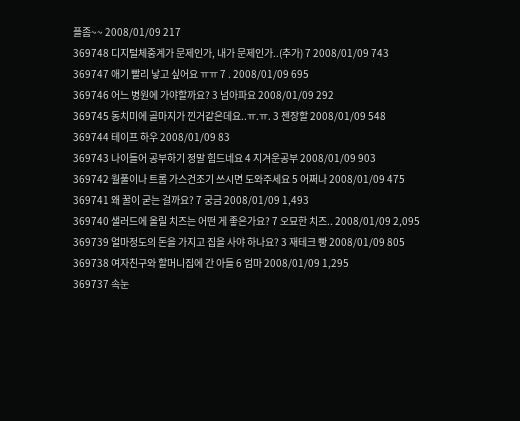플좀~~ 2008/01/09 217
369748 디지털체중계가 문제인가, 내가 문제인가..(추가) 7 2008/01/09 743
369747 애기 빨리 낳고 싶어요 ㅠㅠ 7 . 2008/01/09 695
369746 어느 병원에 가야할까요? 3 넘아파요 2008/01/09 292
369745 동치미에 골마지가 낀거같은데요..ㅠ.ㅠ. 3 젠장할 2008/01/09 548
369744 테이프 하우 2008/01/09 83
369743 나이들어 공부하기 정말 힘드네요 4 지겨운공부 2008/01/09 903
369742 월풀이나 트롬 가스건조기 쓰시면 도와주세요 5 어쩌나 2008/01/09 475
369741 왜 꿀이 굳는 걸까요? 7 궁금 2008/01/09 1,493
369740 샐러드에 올릴 치즈는 어떤 게 좋은가요? 7 오묘한 치즈.. 2008/01/09 2,095
369739 얼마정도의 돈을 가지고 집을 사야 하나요? 3 재테크 빵 2008/01/09 805
369738 여자친구와 할머니집에 간 아들 6 엄마 2008/01/09 1,295
369737 속눈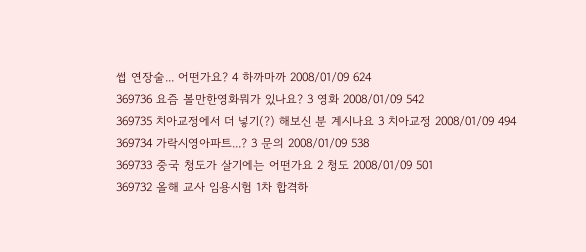썹 연장술... 어떤가요? 4 하까마까 2008/01/09 624
369736 요즘 볼만한영화뭐가 있나요? 3 영화 2008/01/09 542
369735 치아교정에서 더 넣기(?) 해보신 분 계시나요 3 치아교정 2008/01/09 494
369734 가락시영아파트...? 3 문의 2008/01/09 538
369733 중국 청도가 살기에는 어떤가요 2 청도 2008/01/09 501
369732 올해 교사 임용시험 1차 합격하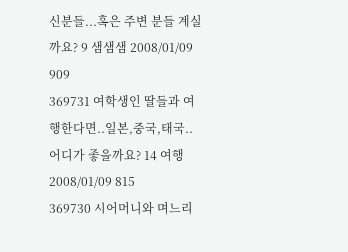신분들...혹은 주변 분들 계실까요? 9 샘샘샘 2008/01/09 909
369731 여학생인 딸들과 여행한다면..일본,중국,태국..어디가 좋을까요? 14 여행 2008/01/09 815
369730 시어머니와 며느리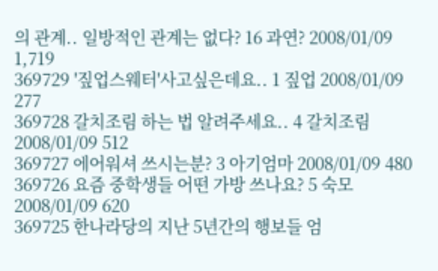의 관계.. 일방적인 관계는 없다? 16 과연? 2008/01/09 1,719
369729 '짚업스웨터'사고싶은데요.. 1 짚업 2008/01/09 277
369728 갈치조림 하는 법 알려주세요.. 4 갈치조림 2008/01/09 512
369727 에어워셔 쓰시는분? 3 아기엄마 2008/01/09 480
369726 요즘 중학생들 어떤 가방 쓰나요? 5 숙모 2008/01/09 620
369725 한나라당의 지난 5년간의 행보들 엄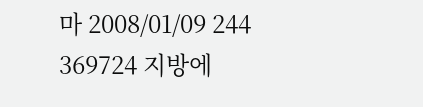마 2008/01/09 244
369724 지방에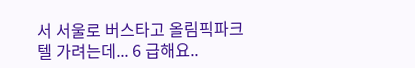서 서울로 버스타고 올림픽파크텔 가려는데... 6 급해요..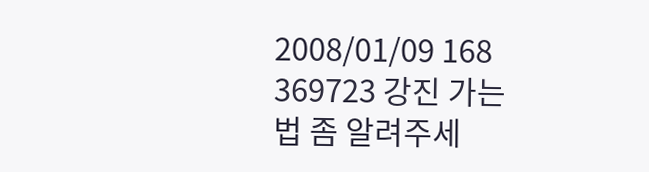2008/01/09 168
369723 강진 가는 법 좀 알려주세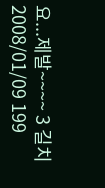요...제발~~~~ 3 길치 2008/01/09 199